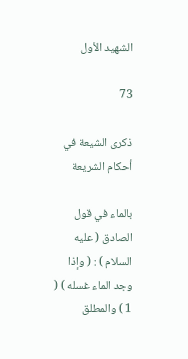الشهيد الأول

73

ذكرى الشيعة في أحكام الشريعة

بالماء في قول الصادق ( عليه السلام ) : ( وإذا وجد الماء غسله ) ( 1 ) والمطلق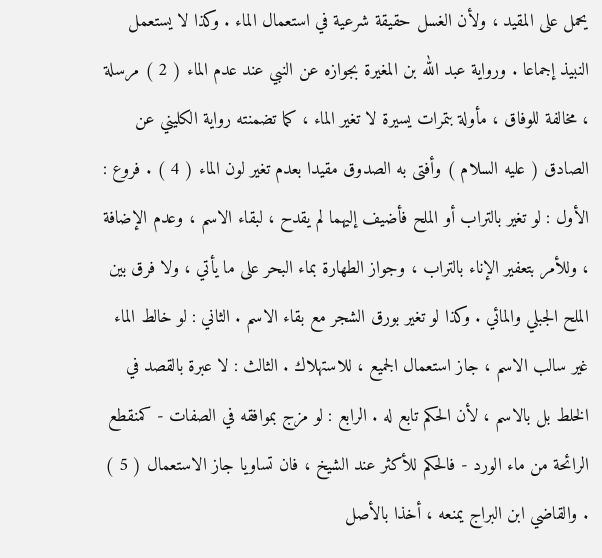يحمل على المقيد ، ولأن الغسل حقيقة شرعية في استعمال الماء . وكذا لا يستعمل النبيذ إجماعا . ورواية عبد الله بن المغيرة بجوازه عن النبي عند عدم الماء ( 2 ) مرسلة ، مخالفة للوفاق ، مأولة بتمرات يسيرة لا تغير الماء ، كما تضمنته رواية الكليني عن الصادق ( عليه السلام ) وأفتى به الصدوق مقيدا بعدم تغير لون الماء ( 4 ) . فروع : الأول : لو تغير بالتراب أو الملح فأضيف إليهما لم يقدح ، لبقاء الاسم ، وعدم الإضافة ، وللأمر بتعفير الإناء بالتراب ، وجواز الطهارة بماء البحر على ما يأتي ، ولا فرق بين الملح الجبلي والمائي . وكذا لو تغير بورق الشجر مع بقاء الاسم . الثاني : لو خالط الماء غير سالب الاسم ، جاز استعمال الجميع ، للاستهلاك . الثالث : لا عبرة بالقصد في الخلط بل بالاسم ، لأن الحكم تابع له . الرابع : لو مزج بموافقه في الصفات - كمنقطع الرائحة من ماء الورد - فالحكم للأكثر عند الشيخ ، فان تساويا جاز الاستعمال ( 5 ) . والقاضي ابن البراج يمنعه ، أخذا بالأصل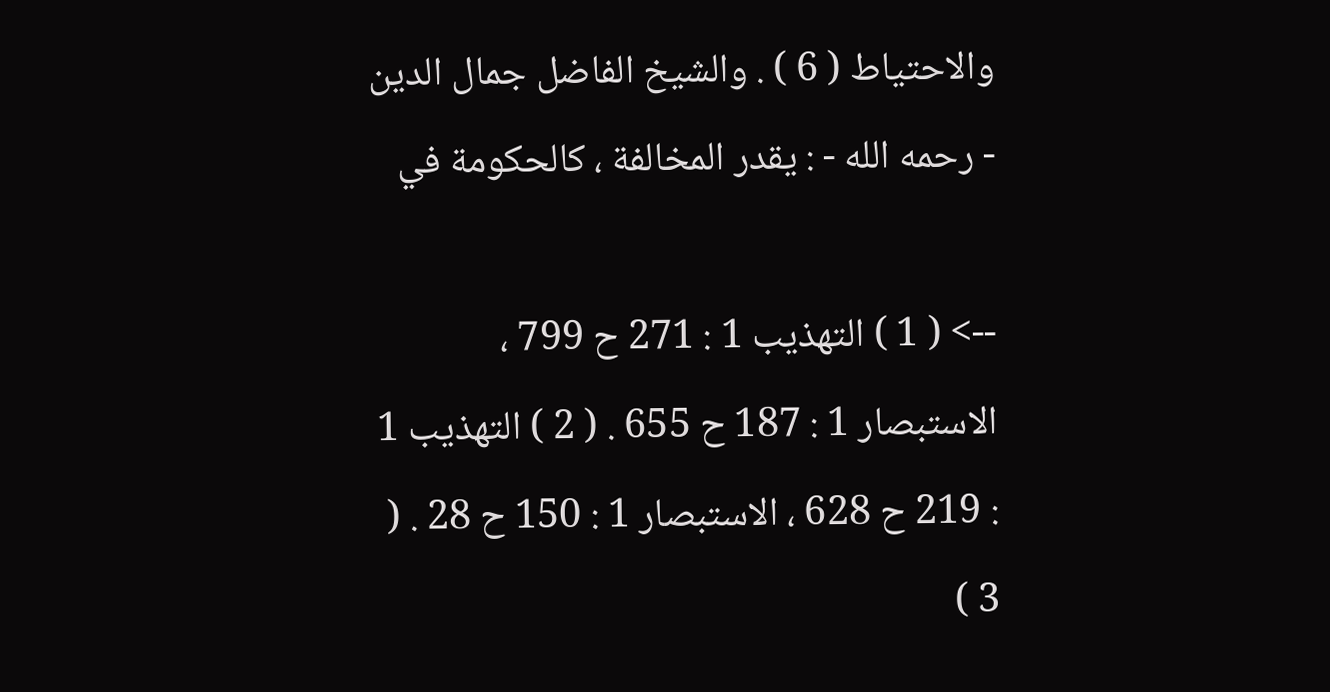والاحتياط ( 6 ) . والشيخ الفاضل جمال الدين - رحمه الله - : يقدر المخالفة ، كالحكومة في

--> ( 1 ) التهذيب 1 : 271 ح 799 ، الاستبصار 1 : 187 ح 655 . ( 2 ) التهذيب 1 : 219 ح 628 ، الاستبصار 1 : 150 ح 28 . ( 3 )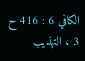الكافي 6 : 416 ح 3 ، التهذيب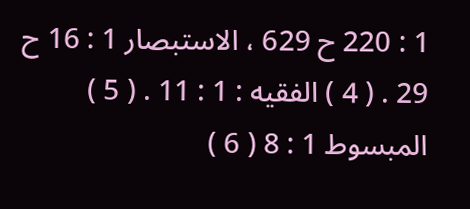1 : 220 ح 629 ، الاستبصار 1 : 16 ح 29 . ( 4 ) الفقيه : 1 : 11 . ( 5 ) المبسوط 1 : 8 ( 6 )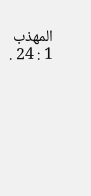المهذب 1 : 24 .